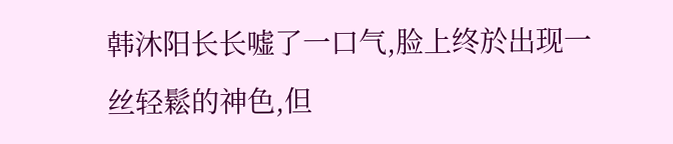韩沐阳长长嘘了一口气,脸上终於出现一丝轻鬆的神色,但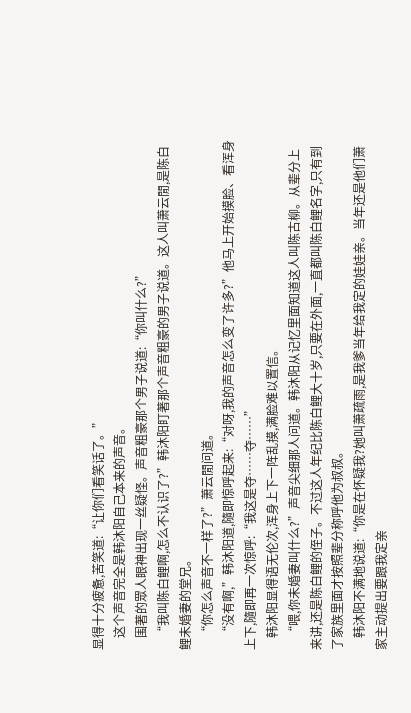显得十分疲惫,苦笑道:“让你们看笑话了。”
    这个声音完全是韩沐阳自己本来的声音。
    围著的眾人眼神出现一丝疑怪。声音粗豪那个男子说道:“你叫什么?”
    “我叫陈白鲤啊,怎么不认识了?”韩沐阳盯著那个声音粗豪的男子说道。这人叫萧云閒,是陈白鲤未婚妻的堂兄。
    “你怎么声音不一样了?”萧云閒问道。
    “没有啊,”韩沐阳道,隨即惊呼起来:“对呀,我的声音怎么变了许多?”他马上开始摸脸、看浑身上下,隨即再一次惊呼:“我这是夺……夺……”
    韩沐阳显得语无伦次,浑身上下一阵乱摸,满脸难以置信。
    “喂,你未婚妻叫什么?”声音尖细那人问道。韩沐阳从记忆里面知道这人叫陈古柳。从辈分上来讲,还是陈白鲤的侄子。不过这人年纪比陈白鲤大十岁,只要在外面,一直都叫陈白鲤名字,只有到了家族里面才按照辈分称呼他为叔叔。
    韩沐阳不满地说道:“你是在怀疑我?她叫萧疏雨,是我爹当年给我定的娃娃亲。当年还是他们萧家主动提出要跟我定亲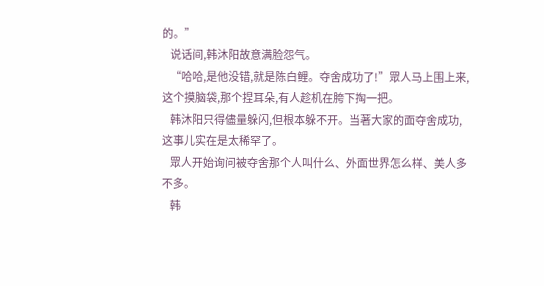的。”
    说话间,韩沐阳故意满脸怨气。
    “哈哈,是他没错,就是陈白鲤。夺舍成功了!”眾人马上围上来,这个摸脑袋,那个捏耳朵,有人趁机在胯下掏一把。
    韩沐阳只得儘量躲闪,但根本躲不开。当著大家的面夺舍成功,这事儿实在是太稀罕了。
    眾人开始询问被夺舍那个人叫什么、外面世界怎么样、美人多不多。
    韩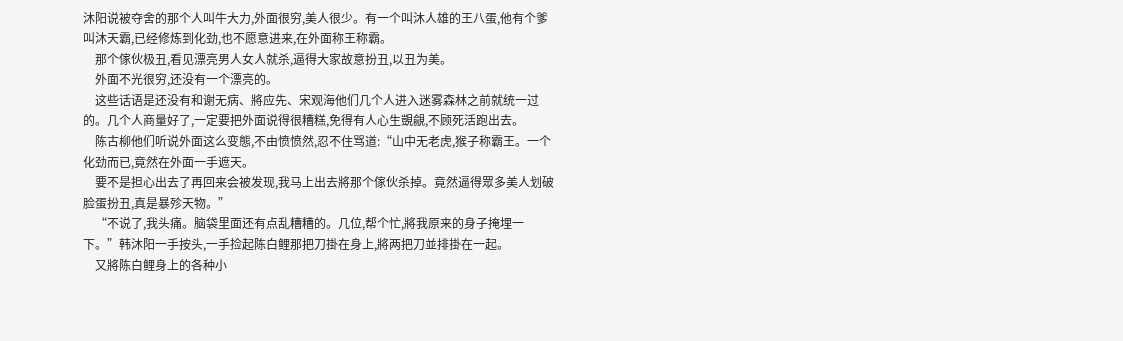沐阳说被夺舍的那个人叫牛大力,外面很穷,美人很少。有一个叫沐人雄的王八蛋,他有个爹叫沐天霸,已经修炼到化劲,也不愿意进来,在外面称王称霸。
    那个傢伙极丑,看见漂亮男人女人就杀,逼得大家故意扮丑,以丑为美。
    外面不光很穷,还没有一个漂亮的。
    这些话语是还没有和谢无病、將应先、宋观海他们几个人进入迷雾森林之前就统一过的。几个人商量好了,一定要把外面说得很糟糕,免得有人心生覬覦,不顾死活跑出去。
    陈古柳他们听说外面这么变態,不由愤愤然,忍不住骂道:“山中无老虎,猴子称霸王。一个化劲而已,竟然在外面一手遮天。
    要不是担心出去了再回来会被发现,我马上出去將那个傢伙杀掉。竟然逼得眾多美人划破脸蛋扮丑,真是暴殄天物。”
    “不说了,我头痛。脑袋里面还有点乱糟糟的。几位,帮个忙,將我原来的身子掩埋一下。”韩沐阳一手按头,一手捡起陈白鲤那把刀掛在身上,將两把刀並排掛在一起。
    又將陈白鲤身上的各种小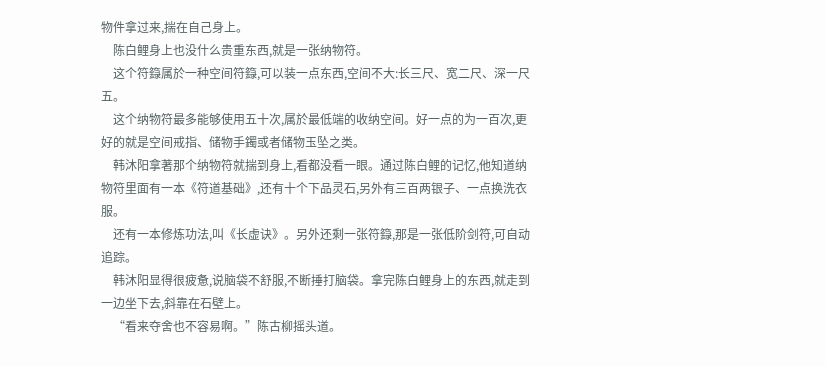物件拿过来,揣在自己身上。
    陈白鲤身上也没什么贵重东西,就是一张纳物符。
    这个符籙属於一种空间符籙,可以装一点东西,空间不大:长三尺、宽二尺、深一尺五。
    这个纳物符最多能够使用五十次,属於最低端的收纳空间。好一点的为一百次,更好的就是空间戒指、储物手鐲或者储物玉坠之类。
    韩沐阳拿著那个纳物符就揣到身上,看都没看一眼。通过陈白鲤的记忆,他知道纳物符里面有一本《符道基础》,还有十个下品灵石,另外有三百两银子、一点换洗衣服。
    还有一本修炼功法,叫《长虚诀》。另外还剩一张符籙,那是一张低阶剑符,可自动追踪。
    韩沐阳显得很疲惫,说脑袋不舒服,不断捶打脑袋。拿完陈白鲤身上的东西,就走到一边坐下去,斜靠在石壁上。
    “看来夺舍也不容易啊。”陈古柳摇头道。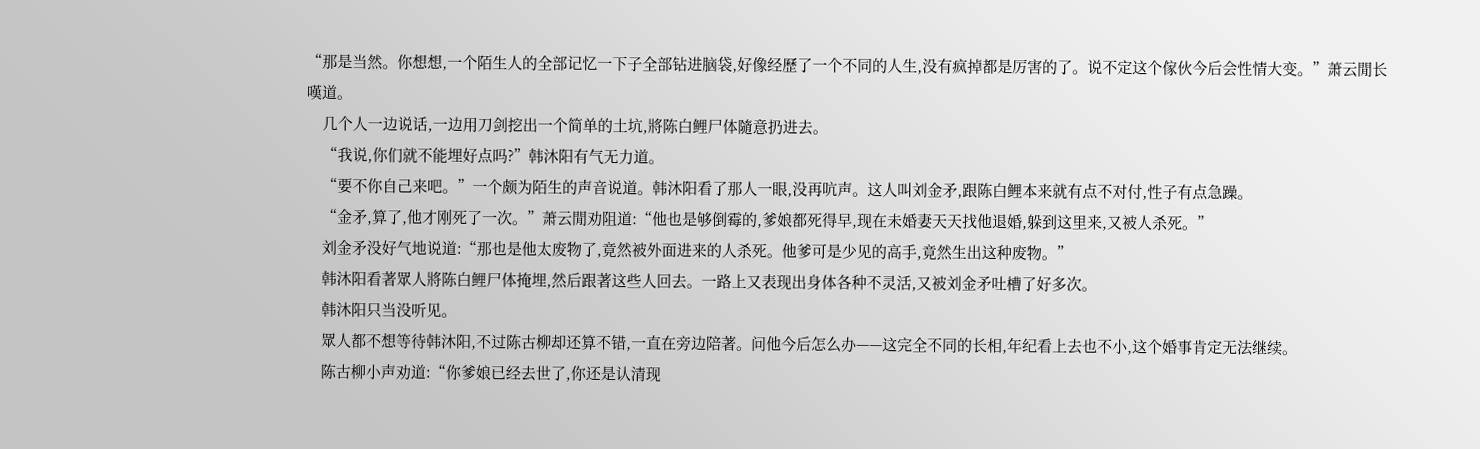“那是当然。你想想,一个陌生人的全部记忆一下子全部钻进脑袋,好像经歷了一个不同的人生,没有疯掉都是厉害的了。说不定这个傢伙今后会性情大变。”萧云閒长嘆道。
    几个人一边说话,一边用刀剑挖出一个简单的土坑,將陈白鲤尸体隨意扔进去。
    “我说,你们就不能埋好点吗?”韩沐阳有气无力道。
    “要不你自己来吧。”一个颇为陌生的声音说道。韩沐阳看了那人一眼,没再吭声。这人叫刘金矛,跟陈白鲤本来就有点不对付,性子有点急躁。
    “金矛,算了,他才刚死了一次。”萧云閒劝阻道:“他也是够倒霉的,爹娘都死得早,现在未婚妻天天找他退婚,躲到这里来,又被人杀死。”
    刘金矛没好气地说道:“那也是他太废物了,竟然被外面进来的人杀死。他爹可是少见的高手,竟然生出这种废物。”
    韩沐阳看著眾人將陈白鲤尸体掩埋,然后跟著这些人回去。一路上又表现出身体各种不灵活,又被刘金矛吐槽了好多次。
    韩沐阳只当没听见。
    眾人都不想等待韩沐阳,不过陈古柳却还算不错,一直在旁边陪著。问他今后怎么办——这完全不同的长相,年纪看上去也不小,这个婚事肯定无法继续。
    陈古柳小声劝道:“你爹娘已经去世了,你还是认清现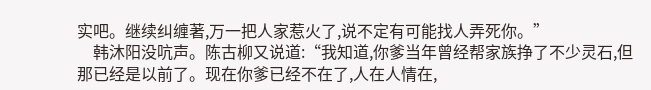实吧。继续纠缠著,万一把人家惹火了,说不定有可能找人弄死你。”
    韩沐阳没吭声。陈古柳又说道:“我知道,你爹当年曾经帮家族挣了不少灵石,但那已经是以前了。现在你爹已经不在了,人在人情在,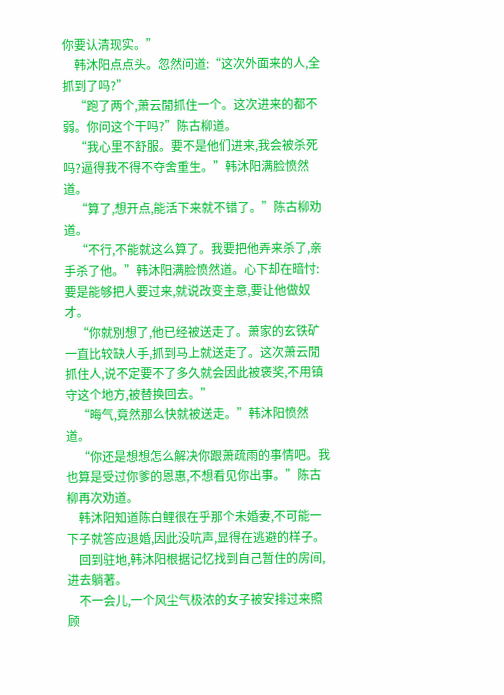你要认清现实。”
    韩沐阳点点头。忽然问道:“这次外面来的人,全抓到了吗?”
    “跑了两个,萧云閒抓住一个。这次进来的都不弱。你问这个干吗?”陈古柳道。
    “我心里不舒服。要不是他们进来,我会被杀死吗?逼得我不得不夺舍重生。”韩沐阳满脸愤然道。
    “算了,想开点,能活下来就不错了。”陈古柳劝道。
    “不行,不能就这么算了。我要把他弄来杀了,亲手杀了他。”韩沐阳满脸愤然道。心下却在暗忖:要是能够把人要过来,就说改变主意,要让他做奴才。
    “你就別想了,他已经被送走了。萧家的玄铁矿一直比较缺人手,抓到马上就送走了。这次萧云閒抓住人,说不定要不了多久就会因此被褒奖,不用镇守这个地方,被替换回去。”
    “晦气,竟然那么快就被送走。”韩沐阳愤然道。
    “你还是想想怎么解决你跟萧疏雨的事情吧。我也算是受过你爹的恩惠,不想看见你出事。”陈古柳再次劝道。
    韩沐阳知道陈白鲤很在乎那个未婚妻,不可能一下子就答应退婚,因此没吭声,显得在逃避的样子。
    回到驻地,韩沐阳根据记忆找到自己暂住的房间,进去躺著。
    不一会儿,一个风尘气极浓的女子被安排过来照顾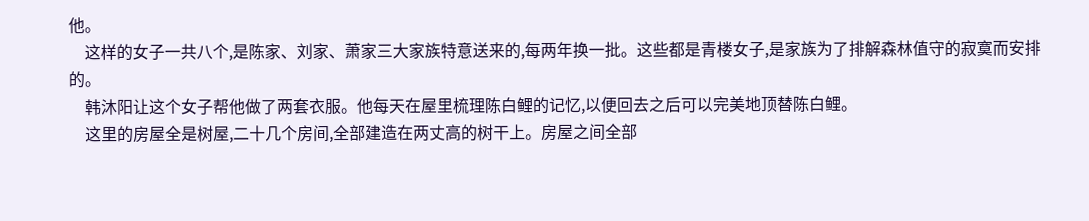他。
    这样的女子一共八个,是陈家、刘家、萧家三大家族特意送来的,每两年换一批。这些都是青楼女子,是家族为了排解森林值守的寂寞而安排的。
    韩沐阳让这个女子帮他做了两套衣服。他每天在屋里梳理陈白鲤的记忆,以便回去之后可以完美地顶替陈白鲤。
    这里的房屋全是树屋,二十几个房间,全部建造在两丈高的树干上。房屋之间全部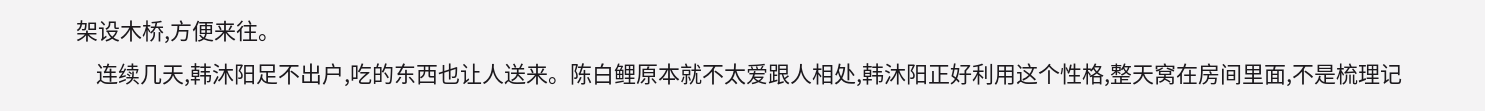架设木桥,方便来往。
    连续几天,韩沐阳足不出户,吃的东西也让人送来。陈白鲤原本就不太爱跟人相处,韩沐阳正好利用这个性格,整天窝在房间里面,不是梳理记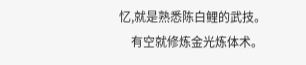忆,就是熟悉陈白鲤的武技。
    有空就修炼金光炼体术。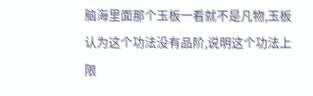脑海里面那个玉板一看就不是凡物,玉板认为这个功法没有品阶,说明这个功法上限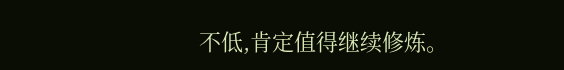不低,肯定值得继续修炼。